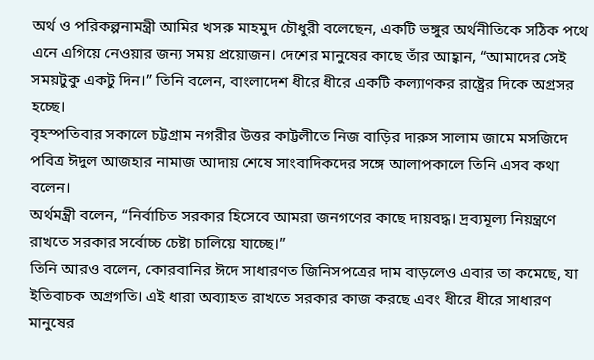অর্থ ও পরিকল্পনামন্ত্রী আমির খসরু মাহমুদ চৌধুরী বলেছেন, একটি ভঙ্গুর অর্থনীতিকে সঠিক পথে এনে এগিয়ে নেওয়ার জন্য সময় প্রয়োজন। দেশের মানুষের কাছে তাঁর আহ্বান, “আমাদের সেই সময়টুকু একটু দিন।” তিনি বলেন, বাংলাদেশ ধীরে ধীরে একটি কল্যাণকর রাষ্ট্রের দিকে অগ্রসর হচ্ছে।
বৃহস্পতিবার সকালে চট্টগ্রাম নগরীর উত্তর কাট্টলীতে নিজ বাড়ির দারুস সালাম জামে মসজিদে পবিত্র ঈদুল আজহার নামাজ আদায় শেষে সাংবাদিকদের সঙ্গে আলাপকালে তিনি এসব কথা বলেন।
অর্থমন্ত্রী বলেন, “নির্বাচিত সরকার হিসেবে আমরা জনগণের কাছে দায়বদ্ধ। দ্রব্যমূল্য নিয়ন্ত্রণে রাখতে সরকার সর্বোচ্চ চেষ্টা চালিয়ে যাচ্ছে।”
তিনি আরও বলেন, কোরবানির ঈদে সাধারণত জিনিসপত্রের দাম বাড়লেও এবার তা কমেছে, যা ইতিবাচক অগ্রগতি। এই ধারা অব্যাহত রাখতে সরকার কাজ করছে এবং ধীরে ধীরে সাধারণ মানুষের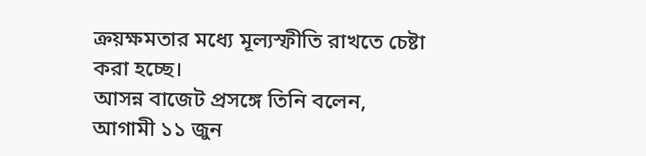ক্রয়ক্ষমতার মধ্যে মূল্যস্ফীতি রাখতে চেষ্টা করা হচ্ছে।
আসন্ন বাজেট প্রসঙ্গে তিনি বলেন, আগামী ১১ জুন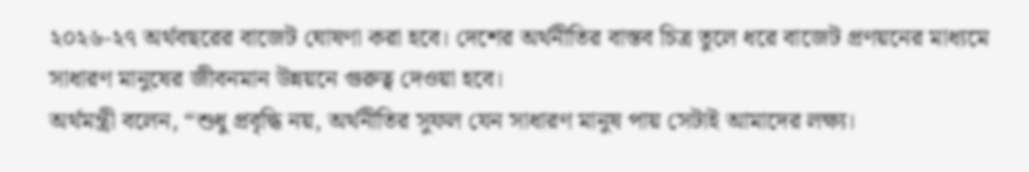২০২৬-২৭ অর্থবছরের বাজেট ঘোষণা করা হবে। দেশের অর্থনীতির বাস্তব চিত্র তুলে ধরে বাজেট প্রণয়নের মাধ্যমে সাধারণ মানুষের জীবনমান উন্নয়নে গুরুত্ব দেওয়া হবে।
অর্থমন্ত্রী বলেন, “শুধু প্রবৃদ্ধি নয়, অর্থনীতির সুফল যেন সাধারণ মানুষ পায় সেটাই আমাদের লক্ষ্য।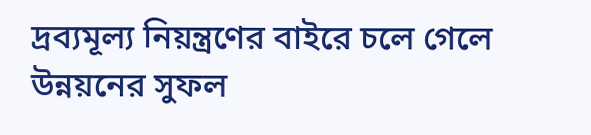দ্রব্যমূল্য নিয়ন্ত্রণের বাইরে চলে গেলে উন্নয়নের সুফল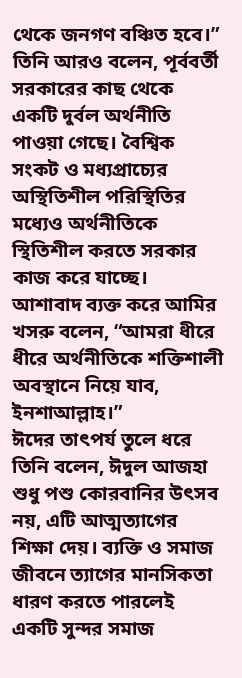থেকে জনগণ বঞ্চিত হবে।”
তিনি আরও বলেন, পূর্ববর্তী সরকারের কাছ থেকে একটি দুর্বল অর্থনীতি পাওয়া গেছে। বৈশ্বিক সংকট ও মধ্যপ্রাচ্যের অস্থিতিশীল পরিস্থিতির মধ্যেও অর্থনীতিকে স্থিতিশীল করতে সরকার কাজ করে যাচ্ছে।
আশাবাদ ব্যক্ত করে আমির খসরু বলেন, “আমরা ধীরে ধীরে অর্থনীতিকে শক্তিশালী অবস্থানে নিয়ে যাব, ইনশাআল্লাহ।”
ঈদের তাৎপর্য তুলে ধরে তিনি বলেন, ঈদুল আজহা শুধু পশু কোরবানির উৎসব নয়, এটি আত্মত্যাগের শিক্ষা দেয়। ব্যক্তি ও সমাজ জীবনে ত্যাগের মানসিকতা ধারণ করতে পারলেই একটি সুন্দর সমাজ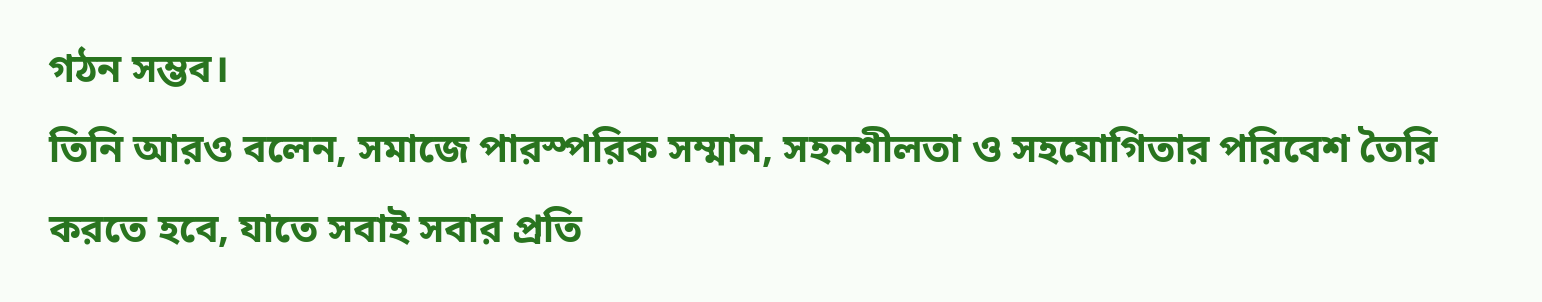গঠন সম্ভব।
তিনি আরও বলেন, সমাজে পারস্পরিক সম্মান, সহনশীলতা ও সহযোগিতার পরিবেশ তৈরি করতে হবে, যাতে সবাই সবার প্রতি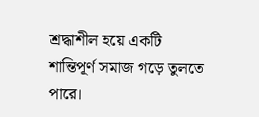শ্রদ্ধাশীল হয়ে একটি শান্তিপূর্ণ সমাজ গড়ে তুলতে পারে।